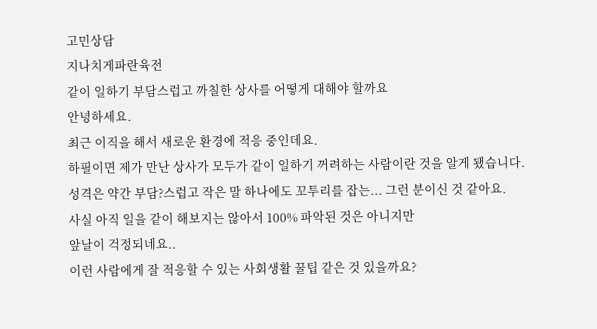고민상담
지나치게파란육전
같이 일하기 부담스럽고 까칠한 상사를 어떻게 대해야 할까요
안녕하세요.
최근 이직을 해서 새로운 환경에 적응 중인데요.
하필이면 제가 만난 상사가 모두가 같이 일하기 꺼려하는 사람이란 것을 알게 됐습니다.
성격은 약간 부담?스럽고 작은 말 하나에도 꼬투리를 잡는... 그런 분이신 것 같아요.
사실 아직 일을 같이 해보지는 않아서 100% 파악된 것은 아니지만
앞날이 걱정되네요..
이런 사람에게 잘 적응할 수 있는 사회생활 꿀팁 같은 것 있을까요?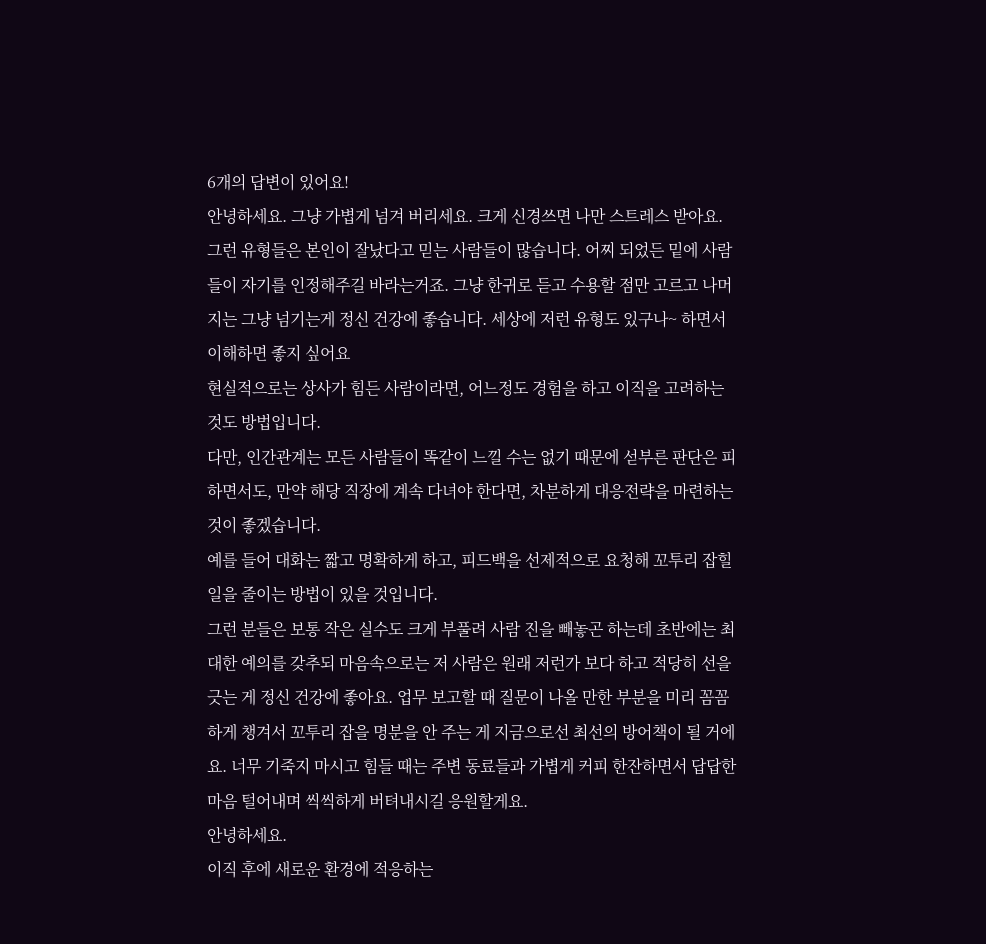6개의 답변이 있어요!
안녕하세요. 그냥 가볍게 넘겨 버리세요. 크게 신경쓰면 나만 스트레스 받아요. 그런 유형들은 본인이 잘났다고 믿는 사람들이 많습니다. 어찌 되었든 밑에 사람들이 자기를 인정해주길 바라는거죠. 그냥 한귀로 듣고 수용할 점만 고르고 나머지는 그냥 넘기는게 정신 건강에 좋습니다. 세상에 저런 유형도 있구나~ 하면서 이해하면 좋지 싶어요
현실적으로는 상사가 힘든 사람이라면, 어느정도 경험을 하고 이직을 고려하는 것도 방법입니다.
다만, 인간관계는 모든 사람들이 똑같이 느낄 수는 없기 때문에 섣부른 판단은 피하면서도, 만약 해당 직장에 계속 다녀야 한다면, 차분하게 대응전략을 마련하는 것이 좋겠습니다.
예를 들어 대화는 짧고 명확하게 하고, 피드백을 선제적으로 요청해 꼬투리 잡힐 일을 줄이는 방법이 있을 것입니다.
그런 분들은 보통 작은 실수도 크게 부풀려 사람 진을 빼놓곤 하는데 초반에는 최대한 예의를 갖추되 마음속으로는 저 사람은 원래 저런가 보다 하고 적당히 선을 긋는 게 정신 건강에 좋아요. 업무 보고할 때 질문이 나올 만한 부분을 미리 꼼꼼하게 챙겨서 꼬투리 잡을 명분을 안 주는 게 지금으로선 최선의 방어책이 될 거에요. 너무 기죽지 마시고 힘들 때는 주변 동료들과 가볍게 커피 한잔하면서 답답한 마음 털어내며 씩씩하게 버텨내시길 응원할게요.
안녕하세요.
이직 후에 새로운 환경에 적응하는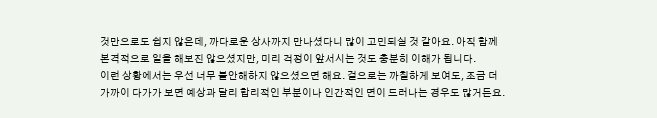것만으로도 쉽지 않은데, 까다로운 상사까지 만나셨다니 많이 고민되실 것 같아요. 아직 함께 본격적으로 일을 해보진 않으셨지만, 미리 걱정이 앞서시는 것도 충분히 이해가 됩니다.
이런 상황에서는 우선 너무 불안해하지 않으셨으면 해요. 겉으로는 까칠하게 보여도, 조금 더 가까이 다가가 보면 예상과 달리 합리적인 부분이나 인간적인 면이 드러나는 경우도 많거든요.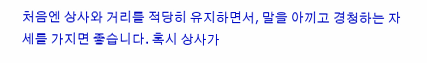처음엔 상사와 거리를 적당히 유지하면서, 말을 아끼고 경청하는 자세를 가지면 좋습니다. 혹시 상사가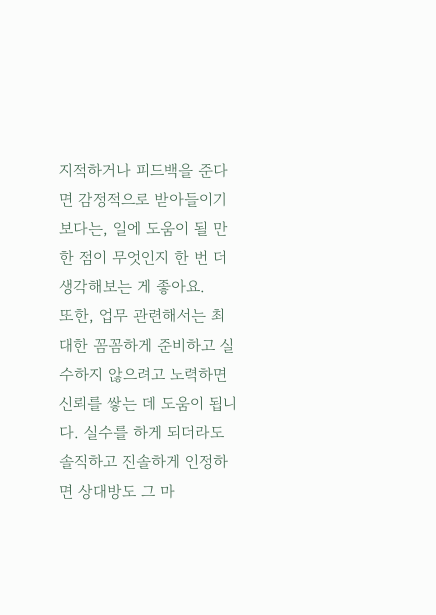지적하거나 피드백을 준다면 감정적으로 받아들이기보다는, 일에 도움이 될 만한 점이 무엇인지 한 번 더 생각해보는 게 좋아요.
또한, 업무 관련해서는 최대한 꼼꼼하게 준비하고 실수하지 않으려고 노력하면 신뢰를 쌓는 데 도움이 됩니다. 실수를 하게 되더라도 솔직하고 진솔하게 인정하면 상대방도 그 마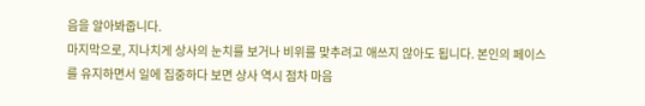음을 알아봐줍니다.
마지막으로, 지나치게 상사의 눈치를 보거나 비위를 맞추려고 애쓰지 않아도 됩니다. 본인의 페이스를 유지하면서 일에 집중하다 보면 상사 역시 점차 마음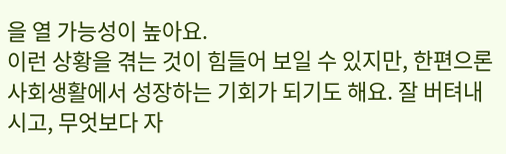을 열 가능성이 높아요.
이런 상황을 겪는 것이 힘들어 보일 수 있지만, 한편으론 사회생활에서 성장하는 기회가 되기도 해요. 잘 버텨내시고, 무엇보다 자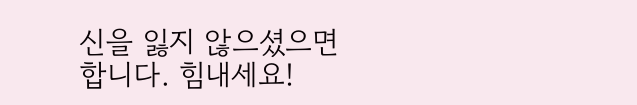신을 잃지 않으셨으면 합니다. 힘내세요!